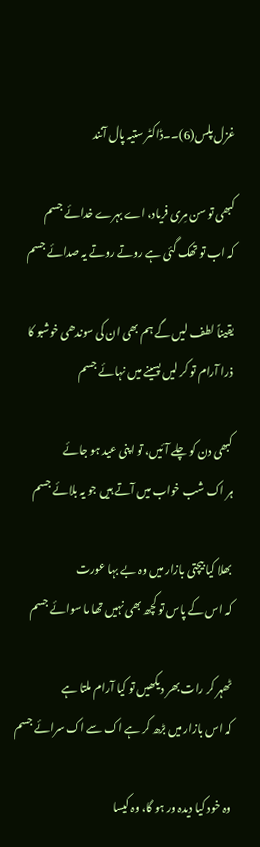غزل پلس(6)۔۔ڈاکٹر ستیہ پال آنند

کبھی تو سن مِری فریاد، اے بہرے خدائے جسم
کہ اب تو تھک گئی ہے روتے روتے یہ صدائے جسم

یقیناً لطف لیں گے ہم بھی ان کی سوندھی خوشبو کا
ذرا آرام تو کر لیں پسینے میں نہائے جسم

کبھی دن کو چلے آئیں، تو اپنی عید ہو جائے
ہر اک شب خواب میں آتے ہیں جو یہ بلائے جسم

بھلا کیا بیچتی بازار میں وہ بے بہا عورت
کہ اس کے پاس تو کچھ بھی نہیں تھا ما سوائے جسم

ٹھہر کر رات بھر دیکھیں تو کیا آرام ملتا ہے
کہ اس بازار میں بڑھ کر ہے اک سے اک سرائے جسم

وہ خود کیا دیدہ ور ہو گا، وہ کیسا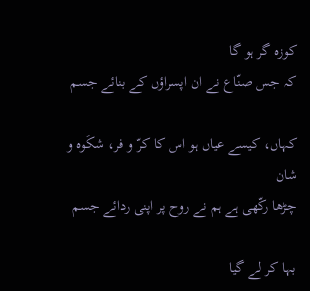کوزہ گر ہو گا
کہ جس صنّاع نے ان اپسراؤں کے بنائے جسم

کہاں، کیسے عیاں ہو اس کا کرّ و فر، شکَوہ و شان
چڑھا رکّھی ہے ہم نے روح پر اپنی ردائے جسم

بہا کر لے گیا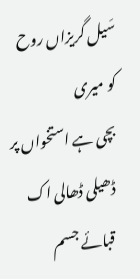سَیل گریزاں روح کو میری
بچی ہے استخواں پر ڈھیلی ڈھالی اک قبائے جسم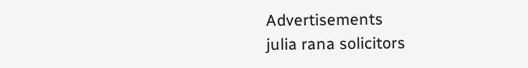Advertisements
julia rana solicitors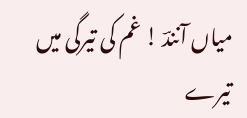میاں آنندؔ ! غم کی تیرگی میں تیرے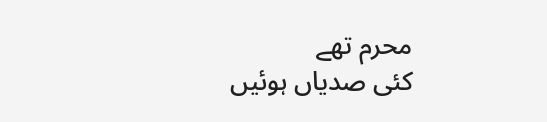محرم تھے
کئی صدیاں ہوئیں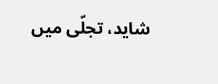شاید، تجلّی میں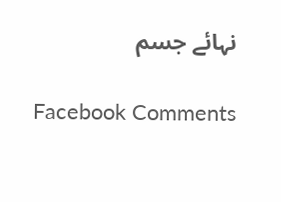نہائے جسم

Facebook Comments